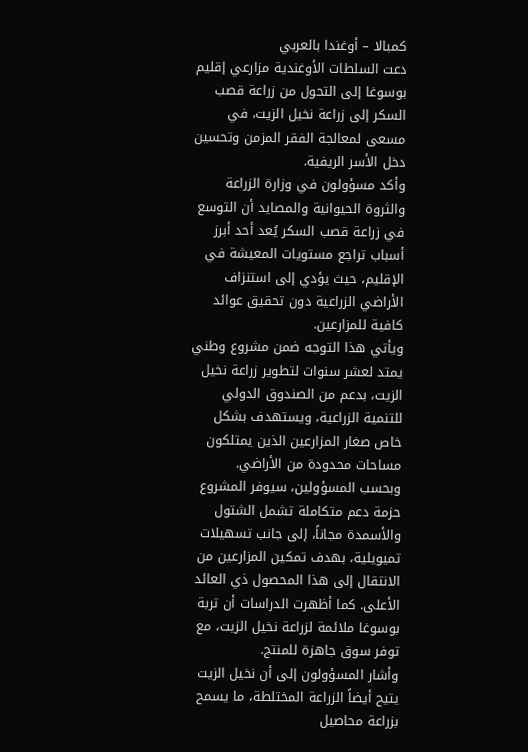كمبالا – أوغندا بالعربي
دعت السلطات الأوغندية مزارعي إقليم بوسوغا إلى التحول من زراعة قصب السكر إلى زراعة نخيل الزيت، في مسعى لمعالجة الفقر المزمن وتحسين دخل الأسر الريفية.
وأكد مسؤولون في وزارة الزراعة والثروة الحيوانية والمصايد أن التوسع في زراعة قصب السكر يُعد أحد أبرز أسباب تراجع مستويات المعيشة في الإقليم، حيث يؤدي إلى استنزاف الأراضي الزراعية دون تحقيق عوائد كافية للمزارعين.
ويأتي هذا التوجه ضمن مشروع وطني يمتد لعشر سنوات لتطوير زراعة نخيل الزيت، بدعم من الصندوق الدولي للتنمية الزراعية، ويستهدف بشكل خاص صغار المزارعين الذين يمتلكون مساحات محدودة من الأراضي.
وبحسب المسؤولين، سيوفر المشروع حزمة دعم متكاملة تشمل الشتول والأسمدة مجاناً، إلى جانب تسهيلات تميويلية، بهدف تمكين المزارعين من الانتقال إلى هذا المحصول ذي العائد الأعلى. كما أظهرت الدراسات أن تربة بوسوغا ملائمة لزراعة نخيل الزيت، مع توفر سوق جاهزة للمنتج.
وأشار المسؤولون إلى أن نخيل الزيت يتيح أيضاً الزراعة المختلطة، ما يسمح بزراعة محاصيل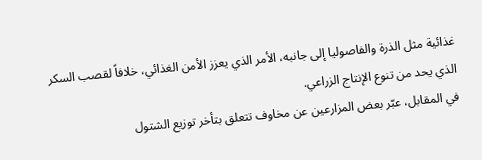غذائية مثل الذرة والفاصوليا إلى جانبه، الأمر الذي يعزز الأمن الغذائي، خلافاً لقصب السكر الذي يحد من تنوع الإنتاج الزراعي.
في المقابل، عبّر بعض المزارعين عن مخاوف تتعلق بتأخر توزيع الشتول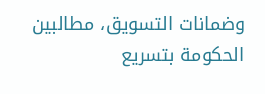وضمانات التسويق، مطالبين الحكومة بتسريع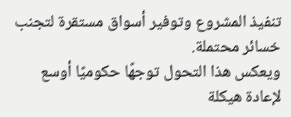تنفيذ المشروع وتوفير أسواق مستقرة لتجنب خسائر محتملة.
ويعكس هذا التحول توجهًا حكوميًا أوسع لإعادة هيكلة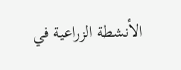الأنشطة الزراعية في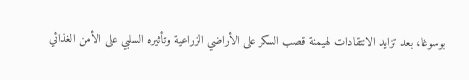بوسوغا، بعد تزايد الانتقادات لهيمنة قصب السكر على الأراضي الزراعية وتأثيره السلبي على الأمن الغذائي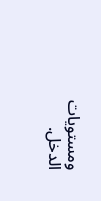ومستويات الدخل.